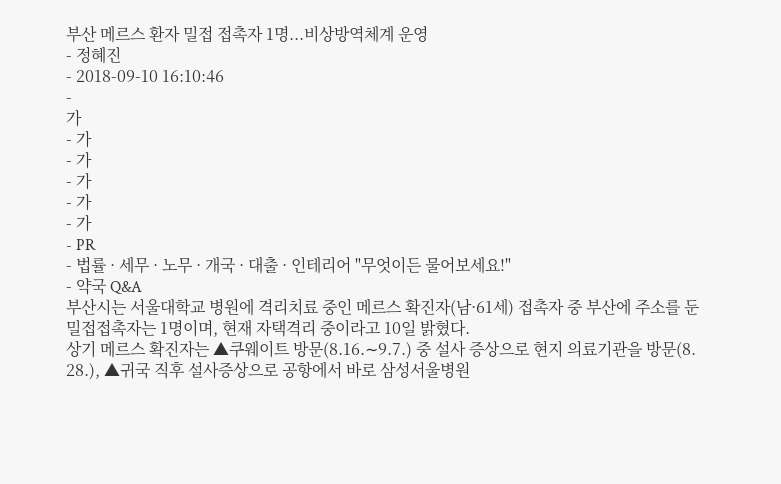부산 메르스 환자 밀접 접촉자 1명...비상방역체계 운영
- 정혜진
- 2018-09-10 16:10:46
-
가
- 가
- 가
- 가
- 가
- 가
- PR
- 법률 · 세무 · 노무 · 개국 · 대출 · 인테리어 "무엇이든 물어보세요!"
- 약국 Q&A
부산시는 서울대학교 병원에 격리치료 중인 메르스 확진자(남·61세) 접촉자 중 부산에 주소를 둔 밀접접촉자는 1명이며, 현재 자택격리 중이라고 10일 밝혔다.
상기 메르스 확진자는 ▲쿠웨이트 방문(8.16.∼9.7.) 중 설사 증상으로 현지 의료기관을 방문(8. 28.), ▲귀국 직후 설사증상으로 공항에서 바로 삼성서울병원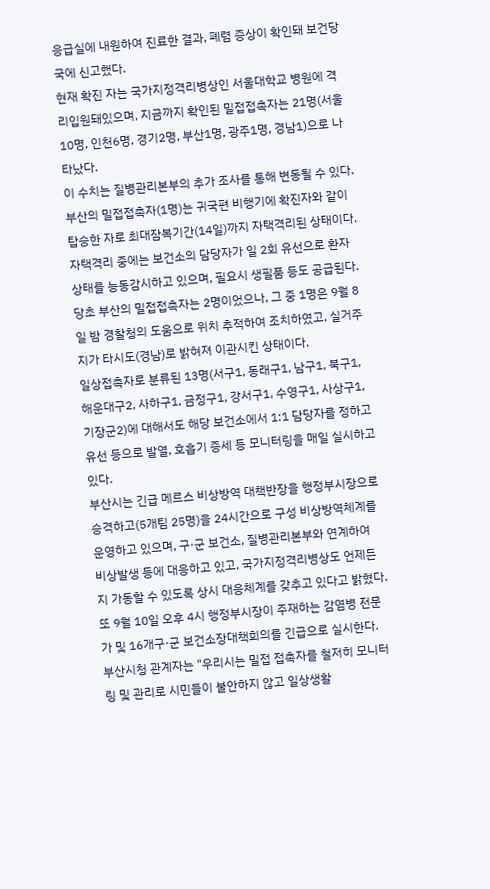응급실에 내원하여 진료한 결과, 폐렴 증상이 확인돼 보건당국에 신고했다.
현재 확진 자는 국가지정격리병상인 서울대학교 병원에 격리입원돼있으며, 지금까지 확인된 밀접접촉자는 21명(서울10명, 인천6명, 경기2명, 부산1명, 광주1명, 경남1)으로 나타났다.
이 수치는 질병관리본부의 추가 조사를 통해 변동될 수 있다.
부산의 밀접접촉자(1명)는 귀국편 비행기에 확진자와 같이 탑승한 자로 최대잠복기간(14일)까지 자택격리된 상태이다. 자택격리 중에는 보건소의 담당자가 일 2회 유선으로 환자 상태를 능동감시하고 있으며, 필요시 생필품 등도 공급된다.
당초 부산의 밀접접촉자는 2명이었으나, 그 중 1명은 9월 8일 밤 경찰청의 도움으로 위치 추적하여 조치하였고, 실거주지가 타시도(경남)로 밝혀져 이관시킨 상태이다.
일상접촉자로 분류된 13명(서구1, 동래구1, 남구1, 북구1, 해운대구2, 사하구1, 금정구1, 강서구1, 수영구1, 사상구1, 기장군2)에 대해서도 해당 보건소에서 1:1 담당자를 정하고 유선 등으로 발열, 호흡기 증세 등 모니터링을 매일 실시하고 있다.
부산시는 긴급 메르스 비상방역 대책반장을 행정부시장으로 승격하고(5개팀 25명)을 24시간으로 구성 비상방역체계를 운영하고 있으며, 구·군 보건소, 질병관리본부와 연계하여 비상발생 등에 대응하고 있고, 국가지정격리병상도 언제든지 가동할 수 있도록 상시 대응체계를 갖추고 있다고 밝혔다. 또 9월 10일 오후 4시 행정부시장이 주재하는 감염병 전문가 및 16개구·군 보건소장대책회의를 긴급으로 실시한다.
부산시청 관계자는 "우리시는 밀접 접촉자를 철저히 모니터링 및 관리로 시민들이 불안하지 않고 일상생활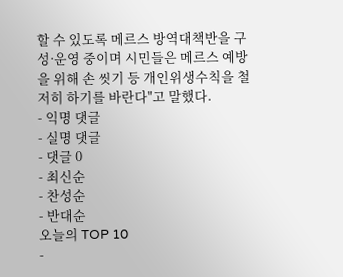할 수 있도록 메르스 방역대책반을 구성·운영 중이며 시민들은 메르스 예방을 위해 손 씻기 등 개인위생수칙을 철저히 하기를 바란다"고 말했다.
- 익명 댓글
- 실명 댓글
- 댓글 0
- 최신순
- 찬성순
- 반대순
오늘의 TOP 10
-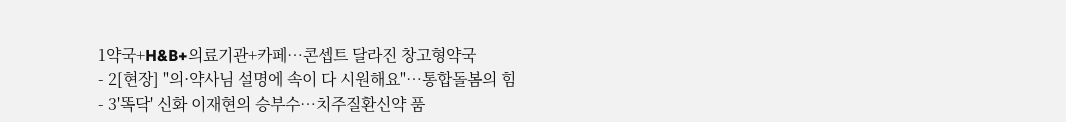1약국+H&B+의료기관+카페…콘셉트 달라진 창고형약국
- 2[현장] "의·약사님 설명에 속이 다 시원해요"…통합돌봄의 힘
- 3'똑닥' 신화 이재현의 승부수…치주질환신약 품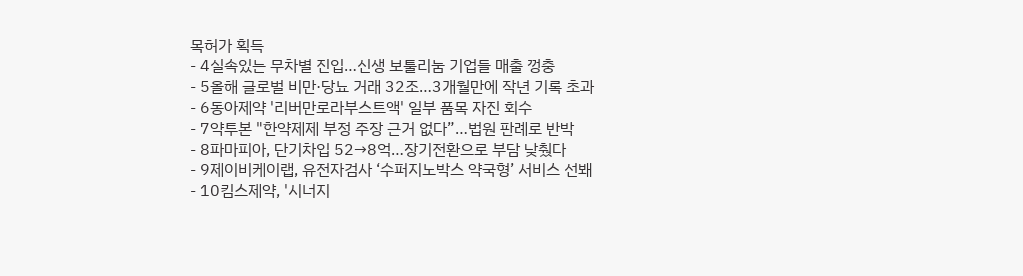목허가 획득
- 4실속있는 무차별 진입…신생 보툴리눔 기업들 매출 껑충
- 5올해 글로벌 비만·당뇨 거래 32조…3개월만에 작년 기록 초과
- 6동아제약 '리버만로라부스트액' 일부 품목 자진 회수
- 7약투본 "한약제제 부정 주장 근거 없다”…법원 판례로 반박
- 8파마피아, 단기차입 52→8억…장기전환으로 부담 낮췄다
- 9제이비케이랩, 유전자검사 ‘수퍼지노박스 약국형’ 서비스 선봬
- 10킴스제약, '시너지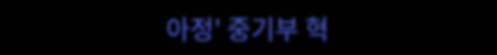아정' 중기부 혁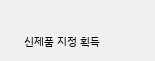신제품 지정 획득